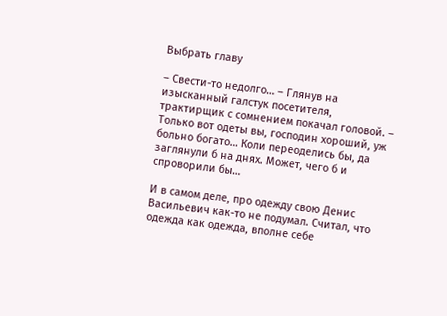Выбрать главу

– Свести-то недолго… – Глянув на изысканный галстук посетителя, трактирщик с сомнением покачал головой. – Только вот одеты вы, господин хороший, уж больно богато… Коли переоделись бы, да заглянули б на днях. Может, чего б и спроворили бы…

И в самом деле, про одежду свою Денис Васильевич как-то не подумал. Считал, что одежда как одежда, вполне себе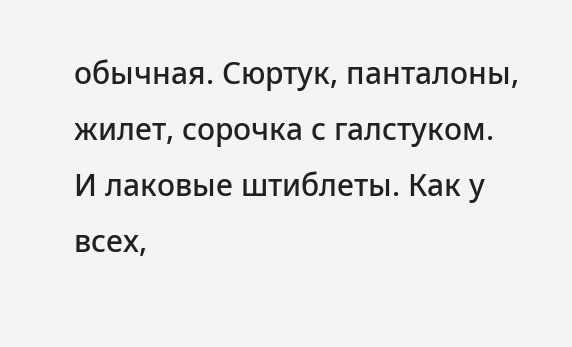обычная. Сюртук, панталоны, жилет, сорочка с галстуком. И лаковые штиблеты. Как у всех,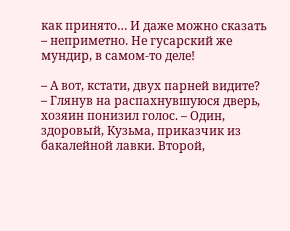как принято… И даже можно сказать – неприметно. Не гусарский же мундир, в самом-то деле!

– А вот, кстати, двух парней видите? – Глянув на распахнувшуюся дверь, хозяин понизил голос. – Один, здоровый, Кузьма, приказчик из бакалейной лавки. Второй,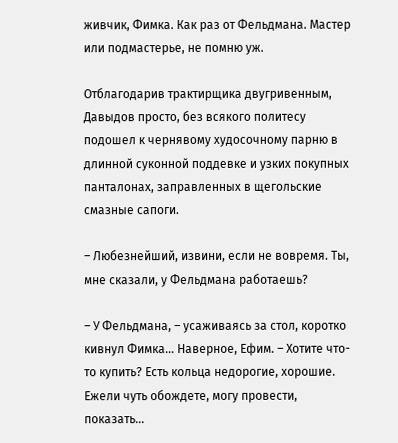живчик, Фимка. Как раз от Фельдмана. Мастер или подмастерье, не помню уж.

Отблагодарив трактирщика двугривенным, Давыдов просто, без всякого политесу подошел к чернявому худосочному парню в длинной суконной поддевке и узких покупных панталонах, заправленных в щегольские смазные сапоги.

– Любезнейший, извини, если не вовремя. Ты, мне сказали, у Фельдмана работаешь?

– У Фельдмана, – усаживаясь за стол, коротко кивнул Фимка… Наверное, Ефим. – Хотите что-то купить? Есть кольца недорогие, хорошие. Ежели чуть обождете, могу провести, показать…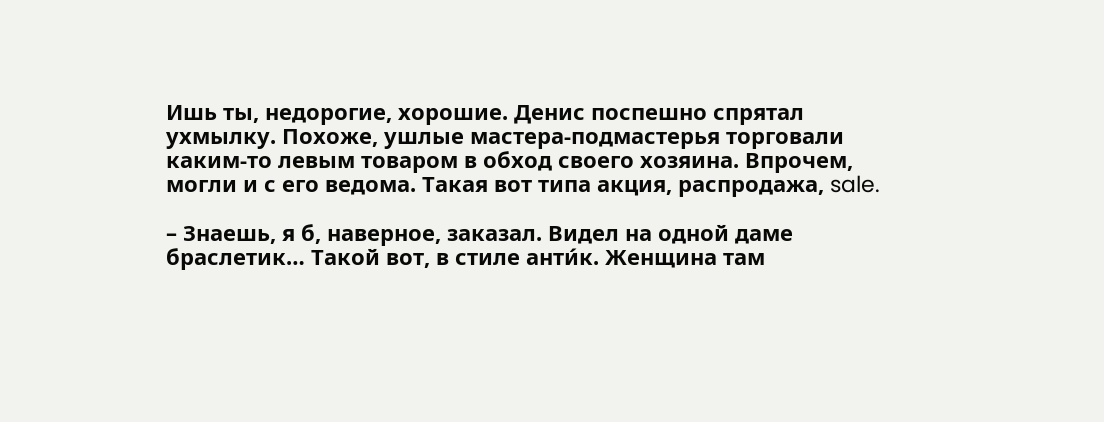Ишь ты, недорогие, хорошие. Денис поспешно спрятал ухмылку. Похоже, ушлые мастера-подмастерья торговали каким-то левым товаром в обход своего хозяина. Впрочем, могли и с его ведома. Такая вот типа акция, распродажа, sale.

– Знаешь, я б, наверное, заказал. Видел на одной даме браслетик… Такой вот, в стиле анти́к. Женщина там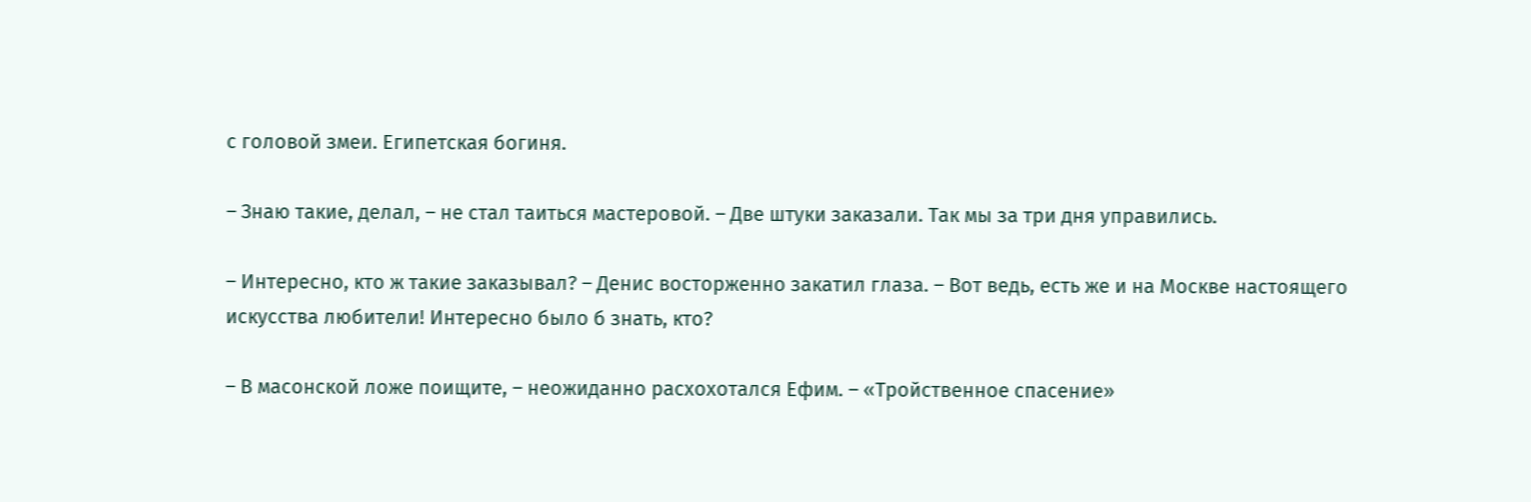с головой змеи. Египетская богиня.

– Знаю такие, делал, – не стал таиться мастеровой. – Две штуки заказали. Так мы за три дня управились.

– Интересно, кто ж такие заказывал? – Денис восторженно закатил глаза. – Вот ведь, есть же и на Москве настоящего искусства любители! Интересно было б знать, кто?

– В масонской ложе поищите, – неожиданно расхохотался Ефим. – «Тройственное спасение»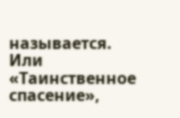называется. Или «Таинственное спасение»,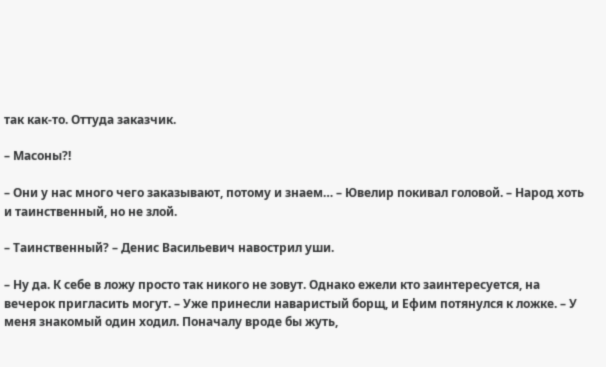так как-то. Оттуда заказчик.

– Масоны?!

– Они у нас много чего заказывают, потому и знаем… – Ювелир покивал головой. – Народ хоть и таинственный, но не злой.

– Таинственный? – Денис Васильевич навострил уши.

– Ну да. К себе в ложу просто так никого не зовут. Однако ежели кто заинтересуется, на вечерок пригласить могут. – Уже принесли наваристый борщ, и Ефим потянулся к ложке. – У меня знакомый один ходил. Поначалу вроде бы жуть,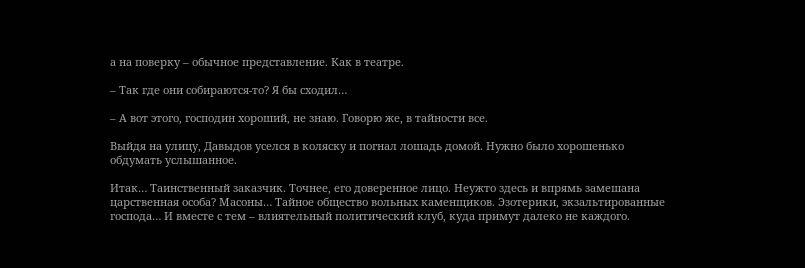а на поверку – обычное представление. Как в театре.

– Так где они собираются-то? Я бы сходил…

– А вот этого, господин хороший, не знаю. Говорю же, в тайности все.

Выйдя на улицу, Давыдов уселся в коляску и погнал лошадь домой. Нужно было хорошенько обдумать услышанное.

Итак… Таинственный заказчик. Точнее, его доверенное лицо. Неужто здесь и впрямь замешана царственная особа? Масоны… Тайное общество вольных каменщиков. Эзотерики, экзальтированные господа… И вместе с тем – влиятельный политический клуб, куда примут далеко не каждого.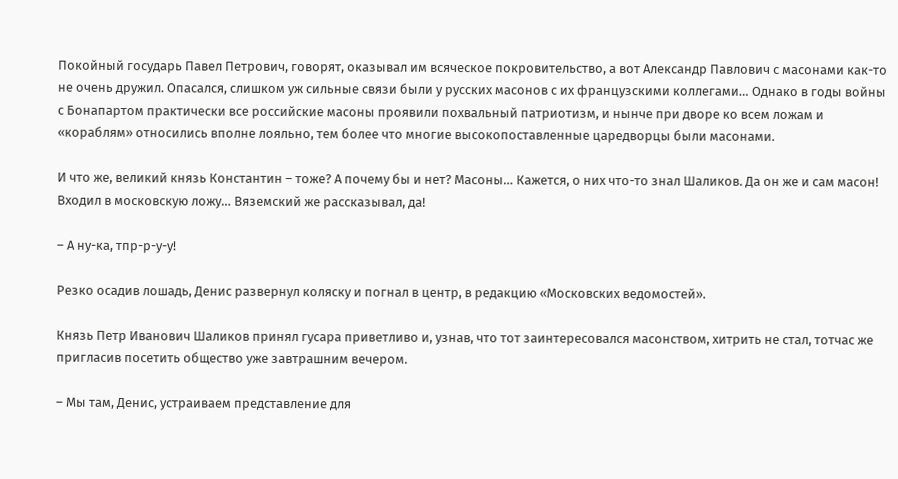Покойный государь Павел Петрович, говорят, оказывал им всяческое покровительство, а вот Александр Павлович с масонами как-то не очень дружил. Опасался, слишком уж сильные связи были у русских масонов с их французскими коллегами… Однако в годы войны с Бонапартом практически все российские масоны проявили похвальный патриотизм, и нынче при дворе ко всем ложам и «кораблям» относились вполне лояльно, тем более что многие высокопоставленные царедворцы были масонами.

И что же, великий князь Константин – тоже? А почему бы и нет? Масоны… Кажется, о них что-то знал Шаликов. Да он же и сам масон! Входил в московскую ложу… Вяземский же рассказывал, да!

– А ну-ка, тпр-р-у-у!

Резко осадив лошадь, Денис развернул коляску и погнал в центр, в редакцию «Московских ведомостей».

Князь Петр Иванович Шаликов принял гусара приветливо и, узнав, что тот заинтересовался масонством, хитрить не стал, тотчас же пригласив посетить общество уже завтрашним вечером.

– Мы там, Денис, устраиваем представление для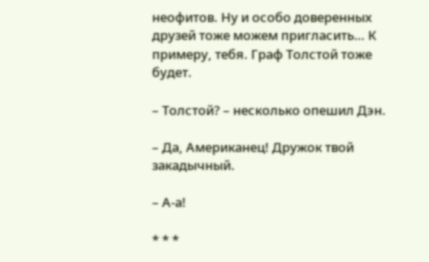неофитов. Ну и особо доверенных друзей тоже можем пригласить… К примеру, тебя. Граф Толстой тоже будет.

– Толстой? – несколько опешил Дэн.

– Да, Американец! Дружок твой закадычный.

– А-а!

* * *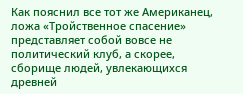Как пояснил все тот же Американец, ложа «Тройственное спасение» представляет собой вовсе не политический клуб, а скорее, сборище людей, увлекающихся древней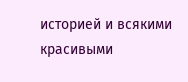историей и всякими красивыми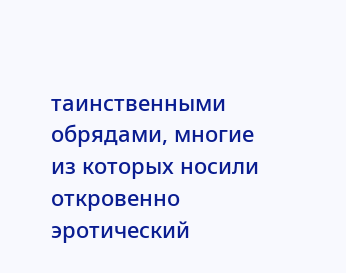таинственными обрядами, многие из которых носили откровенно эротический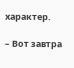характер.

– Вот завтра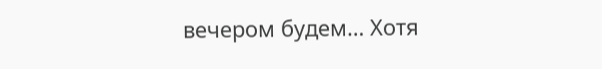вечером будем… Хотя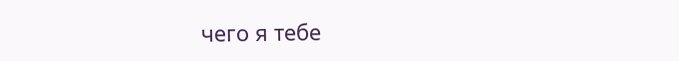чего я тебе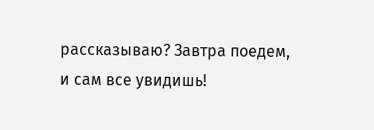рассказываю? Завтра поедем, и сам все увидишь!